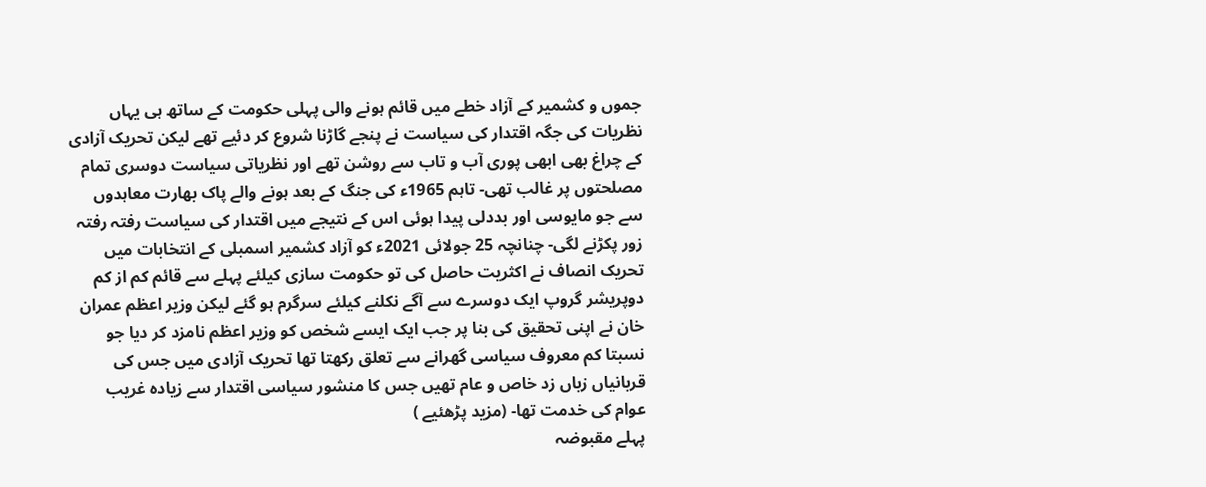جموں و کشمیر کے آزاد خطے میں قائم ہونے والی پہلی حکومت کے ساتھ ہی یہاں نظریات کی جگہ اقتدار کی سیاست نے پنجے گاڑنا شروع کر دئیے تھے لیکن تحریک آزادی کے چراغ بھی ابھی پوری آب و تاب سے روشن تھے اور نظریاتی سیاست دوسری تمام مصلحتوں پر غالب تھی- تاہم 1965ء کی جنگ کے بعد ہونے والے پاک بھارت معاہدوں سے جو مایوسی اور بددلی پیدا ہوئی اس کے نتیجے میں اقتدار کی سیاست رفتہ رفتہ زور پکڑنے لگی- چنانچہ 25 جولائی 2021ء کو آزاد کشمیر اسمبلی کے انتخابات میں تحریک انصاف نے اکثریت حاصل کی تو حکومت سازی کیلئے پہلے سے قائم کم از کم دوپریشر گروپ ایک دوسرے سے آگے نکلنے کیلئے سرگرم ہو گئے لیکن وزیر اعظم عمران خان نے اپنی تحقیق کی بنا پر جب ایک ایسے شخص کو وزیر اعظم نامزد کر دیا جو نسبتا کم معروف سیاسی گھرانے سے تعلق رکھتا تھا تحریک آزادی میں جس کی قربانیاں زباں زد خاص و عام تھیں جس کا منشور سیاسی اقتدار سے زیادہ غریب عوام کی خدمت تھا- (مزید پڑھئیے )
پہلے مقبوضہ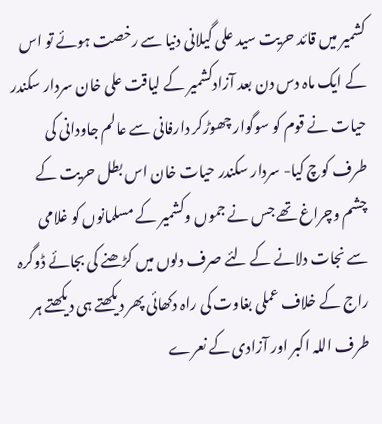کشمیر میں قائد حریت سید علی گیلانی دنیا سے رخصت ہوئے تو اس کے ایک ماہ دس دن بعد آزادکشمیر کے لیاقت علی خان سردار سکندر حیات نے قوم کو سوگوار چھوڑکر دارفانی سے عالم جاودانی کی طرف کوچ کیا- سردار سکندر حیات خان اس بطل حریت کے چشم وچراغ تھے جس نے جموں وکشمیر کے مسلمانوں کو غلامی سے نجات دلانے کے لئے صرف دلوں میں کڑھنے کی بجائے ڈوگرہ راج کے خلاف عملی بغاوت کی راہ دکھائی پھر دیکھتے ہی دیکھتے ہر طرف اللہ اکبر اور آزادی کے نعرے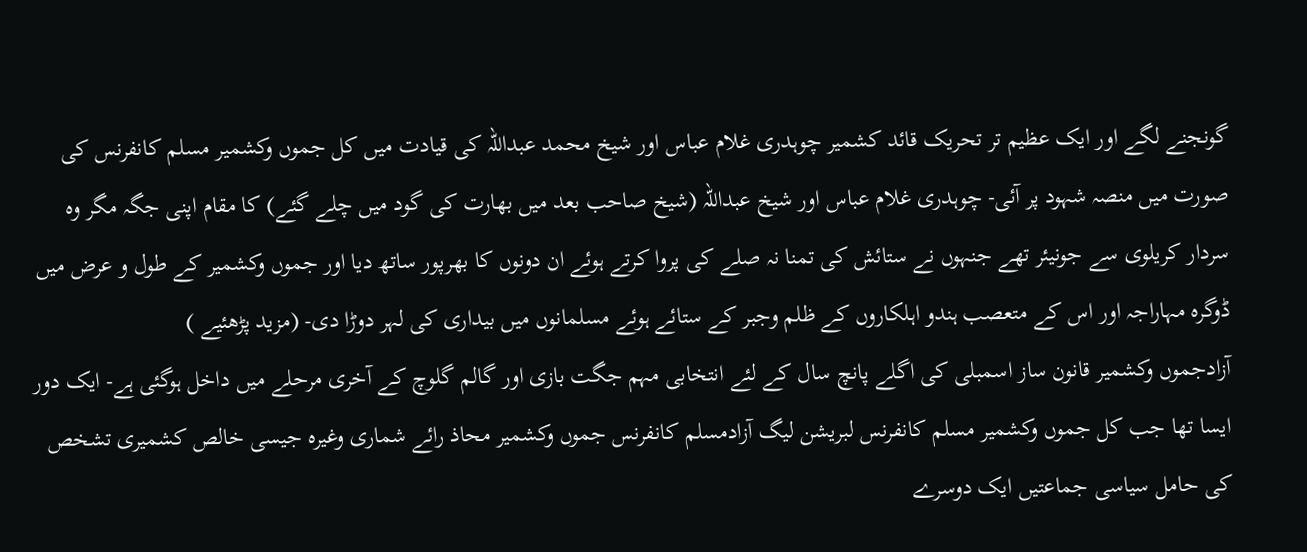گونجنے لگے اور ایک عظیم تر تحریک قائد کشمیر چوہدری غلام عباس اور شیخ محمد عبداللہ کی قیادت میں کل جموں وکشمیر مسلم کانفرنس کی صورت میں منصہ شہود پر آئی- چوہدری غلام عباس اور شیخ عبداللہ (شیخ صاحب بعد میں بھارت کی گود میں چلے گئے) کا مقام اپنی جگہ مگر وہ سردار کریلوی سے جونیئر تھے جنہوں نے ستائش کی تمنا نہ صلے کی پروا کرتے ہوئے ان دونوں کا بھرپور ساتھ دیا اور جموں وکشمیر کے طول و عرض میں ڈوگرہ مہاراجہ اور اس کے متعصب ہندو اہلکاروں کے ظلم وجبر کے ستائے ہوئے مسلمانوں میں بیداری کی لہر دوڑا دی- (مزید پڑھئیے )
آزادجموں وکشمیر قانون ساز اسمبلی کی اگلے پانچ سال کے لئے انتخابی مہم جگت بازی اور گالم گلوچ کے آخری مرحلے میں داخل ہوگئی ہے- ایک دور ایسا تھا جب کل جموں وکشمیر مسلم کانفرنس لبریشن لیگ آزادمسلم کانفرنس جموں وکشمیر محاذ رائے شماری وغیرہ جیسی خالص کشمیری تشخص کی حامل سیاسی جماعتیں ایک دوسرے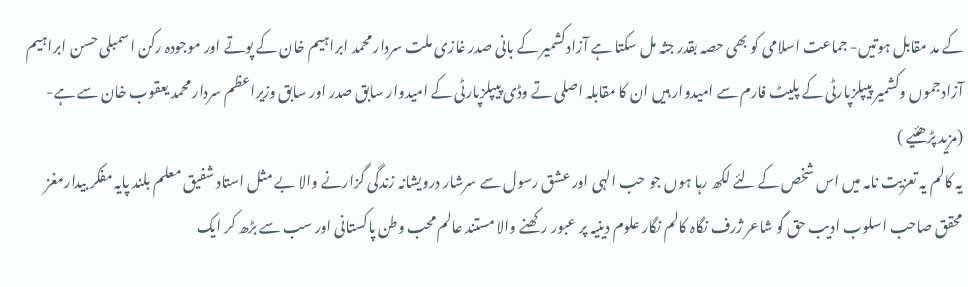کے مد مقابل ہوتیں- جماعت اسلامی کو بھی حصہ بقدر جثہ مل سکتا ہے آزادکشمیر کے بانی صدر غازی ملت سردار محمد ابراہیم خان کے پوتے اور موجودہ رکن اسمبلی حسن ابراہیم آزادجموں وکشمیر پیپلزپارٹی کے پلیٹ فارم سے امیدوار ہیں ان کا مقابلہ اصلی تے وڈی پیپلزپارٹی کے امیدوار سابق صدر اور سابق وزیراعظم سردار محمد یعقوب خان سے ہے- (مزید پڑھئیے )
یہ کالم یہ تعزیت نامہ میں اس شخص کے لئے لکھ رہا ہوں جو حب الہی اور عشق رسول سے سرشار درویشانہ زندگی گزارنے والا بے مثل استاد شفیق معلم بلند پایہ مفکر بیدارمغز محقق صاحب اسلوب ادیب حق گو شاعر ژرف نگاہ کالم نگار علوم دینیہ پر عبور رکھنے والا مستند عالم محب وطن پاکستانی اور سب سے بڑھ کر ایک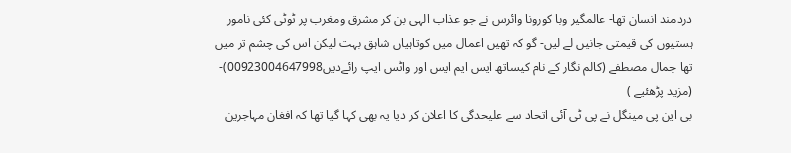دردمند انسان تھا- عالمگیر وبا کورونا وائرس نے جو عذاب الہی بن کر مشرق ومغرب پر ٹوٹی کئی نامور ہستیوں کی قیمتی جانیں لے لیں- گو کہ تھیں اعمال میں کوتاہیاں شاہق بہت لیکن اس کی چشم تر میں تھا جمال مصطفے (کالم نگار کے نام کیساتھ ایس ایم ایس اور واٹس ایپ رائےدیں00923004647998)- (مزید پڑھئیے )
بی این پی مینگل نے پی ٹی آئی اتحاد سے علیحدگی کا اعلان کر دیا یہ بھی کہا گیا تھا کہ افغان مہاجرین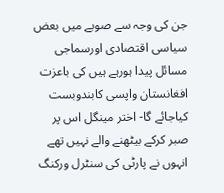جن کی وجہ سے صوبے میں بعض سیاسی اقتصادی اورسماجی مسائل پیدا ہورہے ہیں کی باعزت افغانستان واپسی کابندوبست کیاجائے گا- اختر مینگل اس پر صبر کرکے بیٹھنے والے نہیں تھے انہوں نے پارٹی کی سنٹرل ورکنگ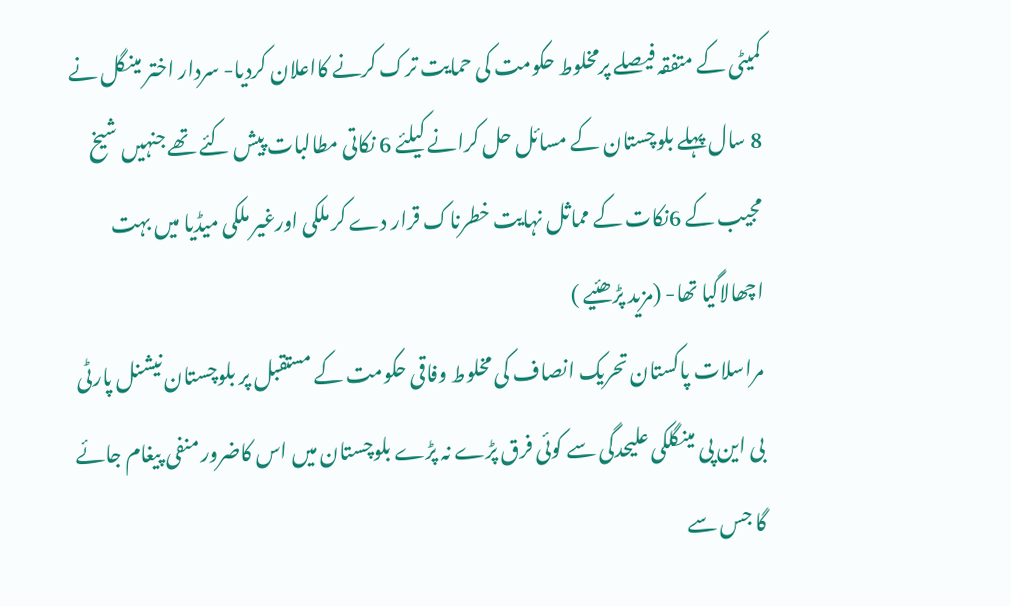کمیٹی کے متفقہ فیصلے پرمخلوط حکومت کی حمایت ترک کرنے کااعلان کردیا- سردار اختر مینگل نے 8 سال پہلے بلوچستان کے مسائل حل کرانے کیلئے 6 نکاتی مطالبات پیش کئے تھے جنہیں شیخ مجیب کے 6نکات کے مماثل نہایت خطرناک قرار دے کر ملکی اورغیر ملکی میڈیا میں بہت اچھالاگیا تھا- (مزید پڑھئیے )
مراسلات پاکستان تحریک انصاف کی مخلوط وفاقی حکومت کے مستقبل پر بلوچستان نیشنل پارٹی بی این پی مینگلکی علیحدگی سے کوئی فرق پڑے نہ پڑے بلوچستان میں اس کاضرور منفی پیغام جائے گا جس سے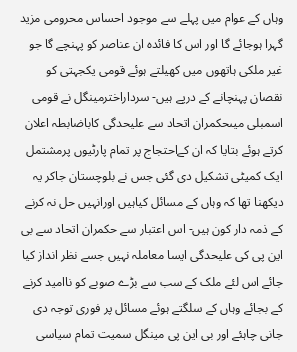وہاں کے عوام میں پہلے سے موجود احساس محرومی مزید گہرا ہوجائے گا اور اس کا فائدہ ان عناصر کو پہنچے گا جو غیر ملکی ہاتھوں میں کھیلتے ہوئے قومی یکجہتی کو نقصان پہنچانے کے درپے ہیں- سرداراخترمینگل نے قومی اسمبلی میںحکمران اتحاد سے علیحدگی کاباضابطہ اعلان کرتے ہوئے بتایا کہ ان کےاحتجاج پر تمام پارٹیوں پرمشتمل ایک کمیٹی تشکیل دی گئی جس نے بلوچستان جاکر یہ دیکھنا تھا کہ وہاں کے مسائل کیاہیں اورانہیں حل نہ کرنے کے ذمہ دار کون ہیں- اس اعتبار سے حکمران اتحاد سے بی این پی کی علیحدگی ایسا معاملہ نہیں جسے نظر انداز کیا جائے اس لئے ملک کے سب سے بڑے صوبے کو ناامید کرنے کے بجائے وہاں کے سلگتے ہوئے مسائل پر فوری توجہ دی جانی چاہئے اور بی این پی مینگل سمیت تمام سیاسی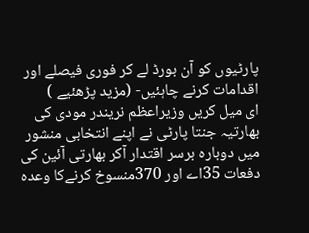پارٹیوں کو آن بورڈ لے کر فوری فیصلے اور اقدامات کرنے چاہئیں- (مزید پڑھئیے )
ای میل کریں وزیراعظم نریندر مودی کی بھارتیہ جنتا پارٹی نے اپنے انتخابی منشور میں دوبارہ برسر اقتدار آکر بھارتی آئین کی دفعات 35اے اور 370منسوخ کرنےکا وعدہ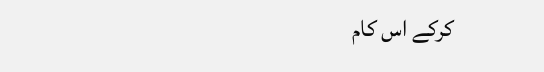کرکے اس کام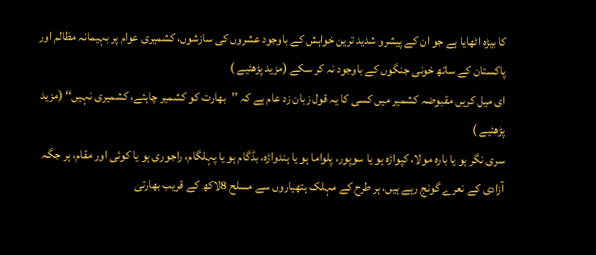کا بیڑہ اٹھایا ہے جو ان کے پیشرو شدید ترین خواہش کے باوجود عشروں کی سازشوں، کشمیری عوام پر بہیمانہ مظالم اور پاکستان کے ساتھ خونی جنگوں کے باوجود نہ کر سکے (مزید پڑھئیے )
ای میل کریں مقبوضہ کشمیر میں کسی کا یہ قول زبان زد عام ہے کہ ’’بھارت کو کشمیر چاہئے، کشمیری نہیں‘‘ (مزید پڑھئیے )
سری نگر ہو یا بارہ مولا، کپواڑہ ہو یا سوپور، پلواما ہو یا ہندواڑہ، بڈگام ہو یا پہلگام، راجوری ہو یا کوئی اور مقام، ہر جگہ آزادی کے نعرے گونج رہے ہیں، ہر طرح کے مہلک ہتھیاروں سے مسلح 8لاکھ کے قریب بھارتی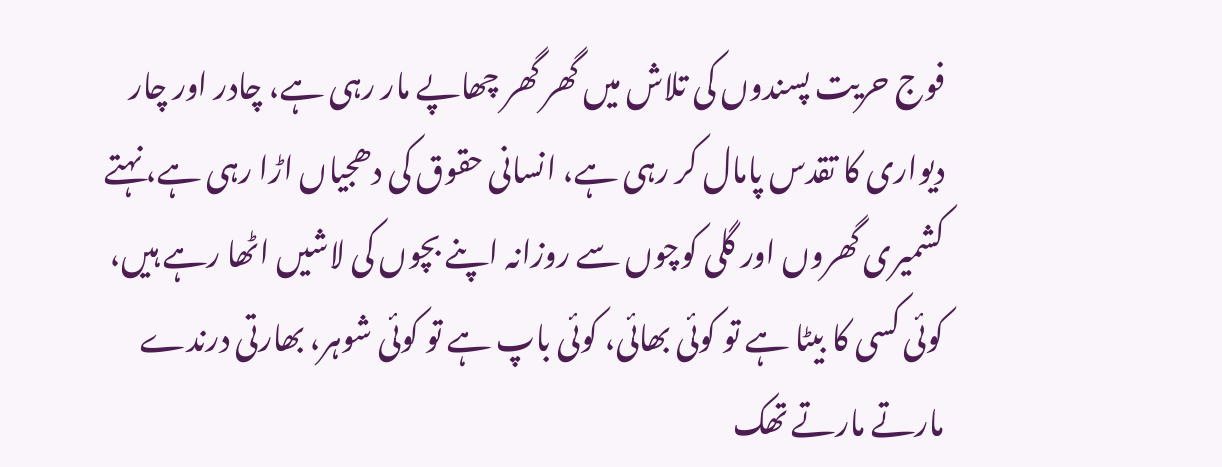فوج حریت پسندوں کی تلاش میں گھر گھر چھاپے مار رہی ہے، چادر اور چار دیواری کا تقدس پامال کر رہی ہے، انسانی حقوق کی دھجیاں اڑا رہی ہے، نہتے کشمیری گھروں اور گلی کوچوں سے روزانہ اپنے بچوں کی لاشیں اٹھا رہے ہیں، کوئی کسی کا بیٹا ہے تو کوئی بھائی، کوئی باپ ہے تو کوئی شوہر، بھارتی درندے مارتے مارتے تھک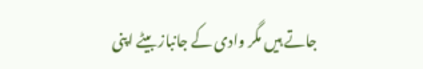جاتے ہیں مگر وادی کے جانباز بیٹے اپنی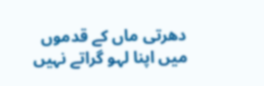دھرتی ماں کے قدموں میں اپنا لہو گراتے نہیں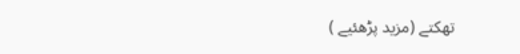تھکتے (مزید پڑھئیے )